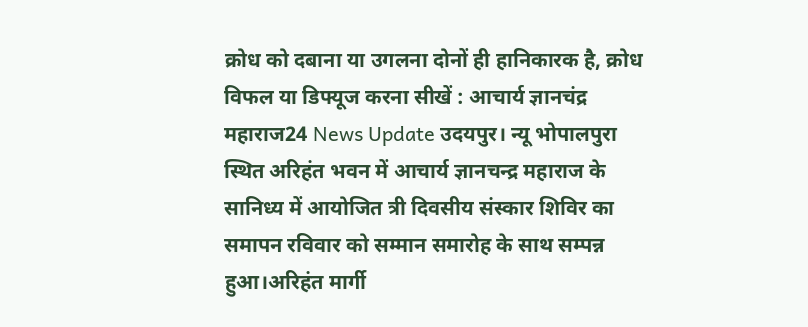क्रोध को दबाना या उगलना दोनों ही हानिकारक है, क्रोध विफल या डिफ्यूज करना सीखें : आचार्य ज्ञानचंद्र महाराज24 News Update उदयपुर। न्यू भोपालपुरा स्थित अरिहंत भवन में आचार्य ज्ञानचन्द्र महाराज के सानिध्य में आयोजित त्री दिवसीय संस्कार शिविर का समापन रविवार को सम्मान समारोह के साथ सम्पन्न हुआ।अरिहंत मार्गी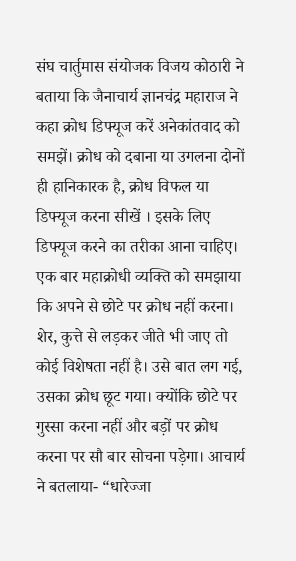संघ चार्तुमास संयोजक विजय कोठारी ने बताया कि जैनाचार्य ज्ञानचंद्र महाराज ने कहा क्रोध डिफ्यूज करें अनेकांतवाद को समझें। क्रोध को दबाना या उगलना दोनों ही हानिकारक है, क्रोध विफल या डिफ्यूज करना सीखें । इसके लिए डिफ्यूज करने का तरीका आना चाहिए। एक बार महाक्रोधी व्यक्ति को समझाया कि अपने से छोटे पर क्रोध नहीं करना। शेर, कुत्ते से लड़कर जीते भी जाए तो कोई विशेषता नहीं है। उसे बात लग गई, उसका क्रोध छूट गया। क्योंकि छोटे पर गुस्सा करना नहीं और बड़ों पर क्रोध करना पर सौ बार सोचना पड़ेगा। आचार्य ने बतलाया- “धारेज्जा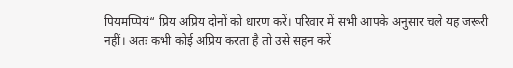पियमप्पियं“ प्रिय अप्रिय दोनों को धारण करें। परिवार में सभी आपके अनुसार चले यह जरूरी नहीं। अतः कभी कोई अप्रिय करता है तो उसे सहन करें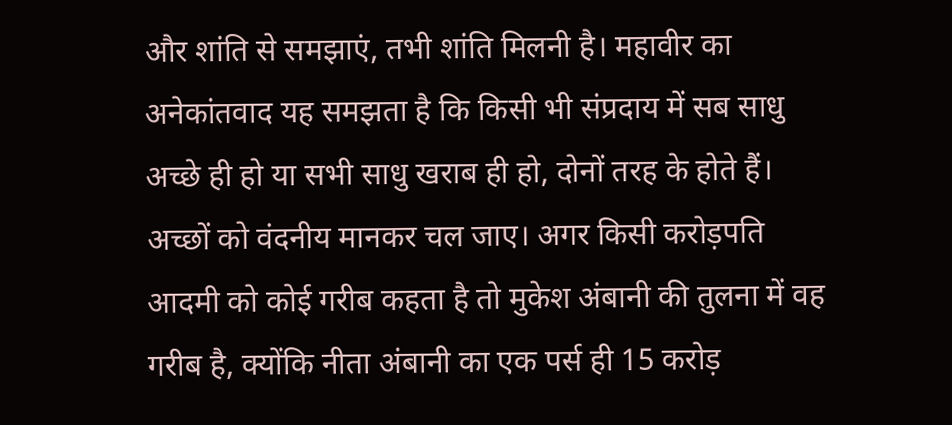और शांति से समझाएं, तभी शांति मिलनी है। महावीर का अनेकांतवाद यह समझता है कि किसी भी संप्रदाय में सब साधु अच्छे ही हो या सभी साधु खराब ही हो, दोनों तरह के होते हैं। अच्छों को वंदनीय मानकर चल जाए। अगर किसी करोड़पति आदमी को कोई गरीब कहता है तो मुकेश अंबानी की तुलना में वह गरीब है, क्योंकि नीता अंबानी का एक पर्स ही 15 करोड़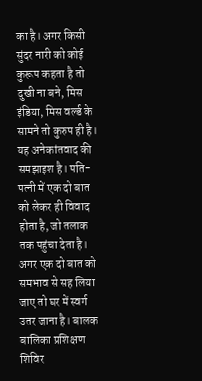का है। अगर किसी सुंदर नारी को कोई कुरूप कहता है तो दुखी ना बने, मिस इंडिया, मिस वर्ल्ड के सामने तो कुरुप ही है। यह अनेकांतवाद की समझाइश है। पति-पत्नी में एक दो बात को लेकर ही विवाद होता है, जो तलाक तक पहुंचा देता है। अगर एक दो बात को समभाव से सह लिया जाए तो घर में स्वर्ग उतर जाना है। बालक बालिका प्रशिक्षण शिविर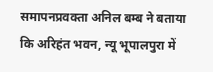समापनप्रवक्ता अनिल बम्ब ने बताया कि अरिहंत भवन, न्यू भूपालपुरा में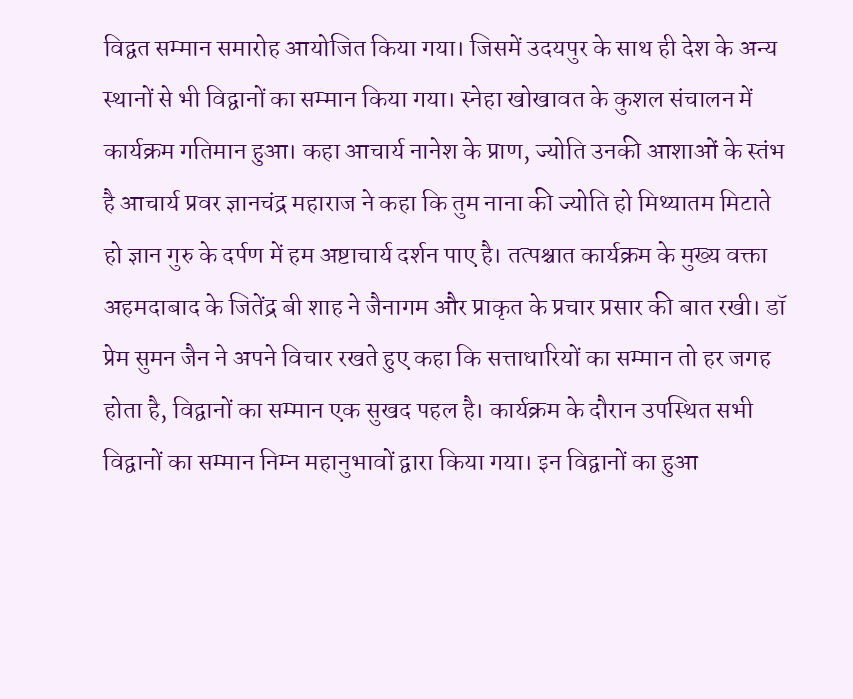विद्वत सम्मान समारोह आयोजित किया गया। जिसमें उदयपुर के साथ ही देश के अन्य स्थानों से भी विद्वानों का सम्मान किया गया। स्नेहा खोखावत के कुशल संचालन में कार्यक्रम गतिमान हुआ। कहा आचार्य नानेश के प्राण, ज्योति उनकी आशाओं के स्तंभ है आचार्य प्रवर ज्ञानचंद्र महाराज ने कहा कि तुम नाना की ज्योति हो मिथ्यातम मिटाते हो ज्ञान गुरु के दर्पण में हम अष्टाचार्य दर्शन पाए है। तत्पश्चात कार्यक्रम के मुख्य वक्ता अहमदाबाद के जितेंद्र बी शाह ने जैनागम और प्राकृत के प्रचार प्रसार की बात रखी। डॉ प्रेम सुमन जैन ने अपने विचार रखते हुए कहा कि सत्ताधारियों का सम्मान तो हर जगह होता है, विद्वानों का सम्मान एक सुखद पहल है। कार्यक्रम के दौरान उपस्थित सभी विद्वानों का सम्मान निम्न महानुभावों द्वारा किया गया। इन विद्वानों का हुआ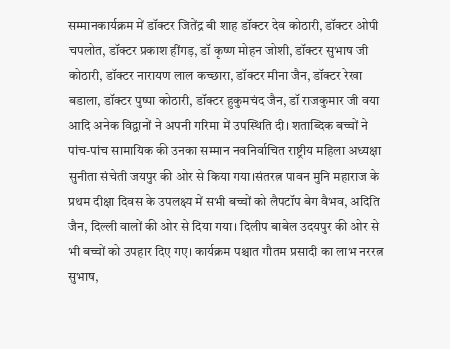सम्मानकार्यक्रम में डॉक्टर जितेंद्र बी शाह डॉक्टर देव कोठारी, डॉक्टर ओपी चपलोत, डॉक्टर प्रकाश हींगड़, डॉ कृष्ण मोहन जोशी, डॉक्टर सुभाष जी कोठारी, डॉक्टर नारायण लाल कच्छारा, डॉक्टर मीना जैन, डॉक्टर रेखा बडाला, डॉक्टर पुष्पा कोठारी, डॉक्टर हुकुमचंद जैन, डॉ राजकुमार जी वया आदि अनेक विद्वानों ने अपनी गरिमा में उपस्थिति दी। शताब्दिक बच्चों ने पांच-पांच सामायिक की उनका सम्मान नवनिर्वाचित राष्ट्रीय महिला अध्यक्षा सुनीता संचेती जयपुर की ओर से किया गया।संतरत्न पावन मुनि महाराज के प्रथम दीक्षा दिवस के उपलक्ष्य में सभी बच्चों को लैपटॉप बेग वैभव, अदिति जैन, दिल्ली वालों की ओर से दिया गया। दिलीप बाबेल उदयपुर की ओर से भी बच्चों को उपहार दिए गए। कार्यक्रम पश्चात गौतम प्रसादी का लाभ नररत्न सुभाष,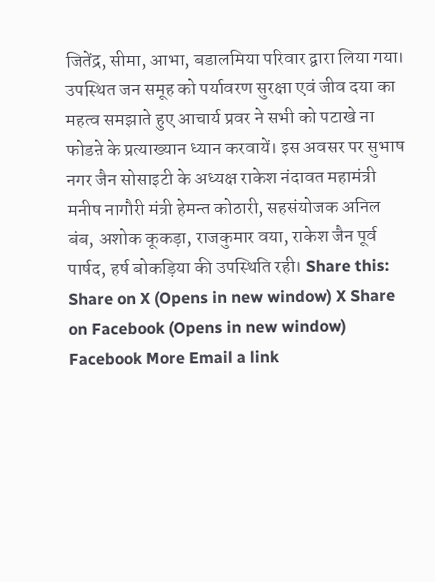जितेंद्र, सीमा, आभा, बडालमिया परिवार द्वारा लिया गया। उपस्थित जन समूह को पर्यावरण सुरक्षा एवं जीव दया का महत्व समझाते हुए आचार्य प्रवर ने सभी को पटाखे ना फोडऩे के प्रत्याख्यान ध्यान करवायें। इस अवसर पर सुभाष नगर जैन सोसाइटी के अध्यक्ष राकेश नंदावत महामंत्री मनीष नागौरी मंत्री हेमन्त कोठारी, सहसंयोजक अनिल बंब, अशोक कूकड़ा, राजकुमार वया, राकेश जैन पूर्व पार्षद, हर्ष बोकड़िया की उपस्थिति रही। Share this: Share on X (Opens in new window) X Share on Facebook (Opens in new window) Facebook More Email a link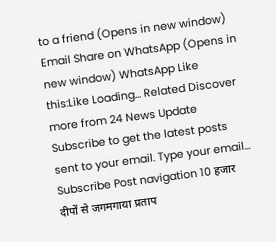to a friend (Opens in new window) Email Share on WhatsApp (Opens in new window) WhatsApp Like this:Like Loading... Related Discover more from 24 News Update Subscribe to get the latest posts sent to your email. Type your email… Subscribe Post navigation 10 हजार दीपों से जगमगाया प्रताप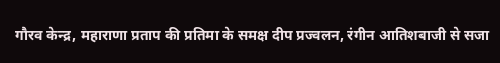गौरव केन्द्र, महाराणा प्रताप की प्रतिमा के समक्ष दीप प्रज्वलन, रंगीन आतिशबाजी से सजा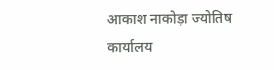आकाश नाकोड़ा ज्योतिष कार्यालय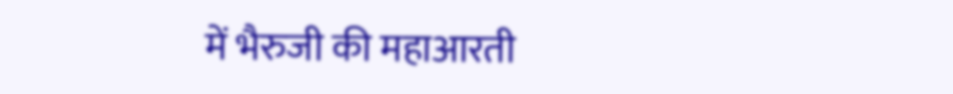में भैरुजी की महाआरती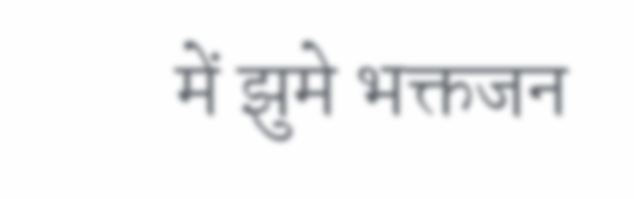में झुमे भक्तजन